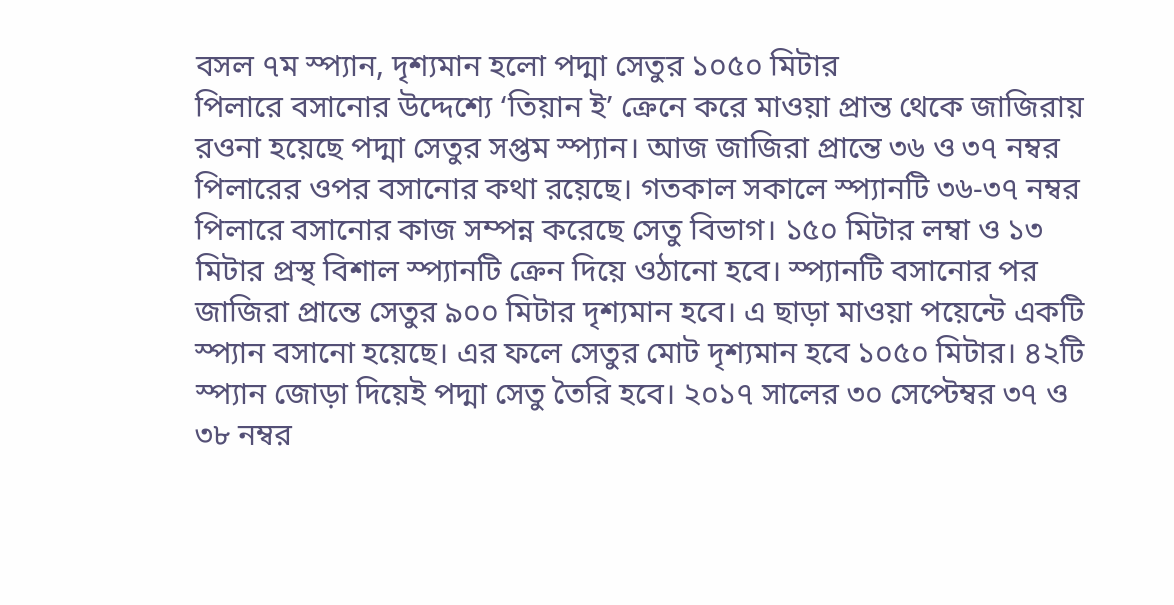বসল ৭ম স্প্যান, দৃশ্যমান হলো পদ্মা সেতুর ১০৫০ মিটার
পিলারে বসানোর উদ্দেশ্যে ‘তিয়ান ই’ ক্রেনে করে মাওয়া প্রান্ত থেকে জাজিরায় রওনা হয়েছে পদ্মা সেতুর সপ্তম স্প্যান। আজ জাজিরা প্রান্তে ৩৬ ও ৩৭ নম্বর পিলারের ওপর বসানোর কথা রয়েছে। গতকাল সকালে স্প্যানটি ৩৬-৩৭ নম্বর পিলারে বসানোর কাজ সম্পন্ন করেছে সেতু বিভাগ। ১৫০ মিটার লম্বা ও ১৩ মিটার প্রস্থ বিশাল স্প্যানটি ক্রেন দিয়ে ওঠানো হবে। স্প্যানটি বসানোর পর জাজিরা প্রান্তে সেতুর ৯০০ মিটার দৃশ্যমান হবে। এ ছাড়া মাওয়া পয়েন্টে একটি স্প্যান বসানো হয়েছে। এর ফলে সেতুর মোট দৃশ্যমান হবে ১০৫০ মিটার। ৪২টি স্প্যান জোড়া দিয়েই পদ্মা সেতু তৈরি হবে। ২০১৭ সালের ৩০ সেপ্টেম্বর ৩৭ ও ৩৮ নম্বর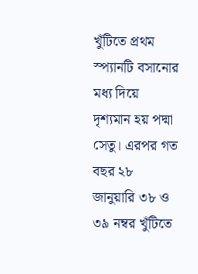খুঁটিতে প্রথম স্প্যানটি বসানোর মধ্য দিয়ে দৃশ্যমান হয় পদ্মা সেতু। এরপর গত বছর ২৮ জানুয়ারি ৩৮ ও ৩৯ নম্বর খুঁটিতে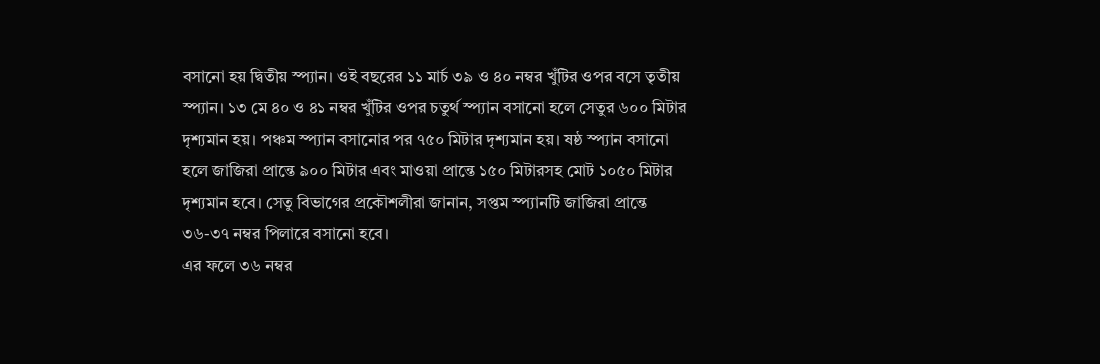বসানো হয় দ্বিতীয় স্প্যান। ওই বছরের ১১ মার্চ ৩৯ ও ৪০ নম্বর খুঁটির ওপর বসে তৃতীয় স্প্যান। ১৩ মে ৪০ ও ৪১ নম্বর খুঁটির ওপর চতুর্থ স্প্যান বসানো হলে সেতুর ৬০০ মিটার দৃশ্যমান হয়। পঞ্চম স্প্যান বসানোর পর ৭৫০ মিটার দৃশ্যমান হয়। ষষ্ঠ স্প্যান বসানো হলে জাজিরা প্রান্তে ৯০০ মিটার এবং মাওয়া প্রান্তে ১৫০ মিটারসহ মোট ১০৫০ মিটার দৃশ্যমান হবে। সেতু বিভাগের প্রকৌশলীরা জানান, সপ্তম স্প্যানটি জাজিরা প্রান্তে ৩৬-৩৭ নম্বর পিলারে বসানো হবে।
এর ফলে ৩৬ নম্বর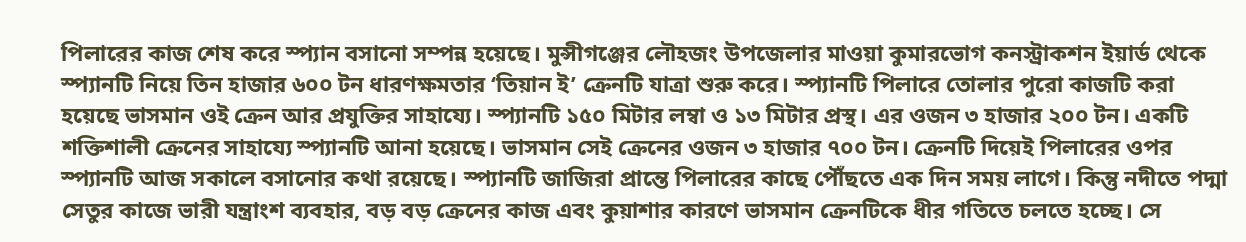পিলারের কাজ শেষ করে স্প্যান বসানো সম্পন্ন হয়েছে। মুন্সীগঞ্জের লৌহজং উপজেলার মাওয়া কুমারভোগ কনস্ট্রাকশন ইয়ার্ড থেকে স্প্যানটি নিয়ে তিন হাজার ৬০০ টন ধারণক্ষমতার ‘তিয়ান ই’ ক্রেনটি যাত্রা শুরু করে। স্প্যানটি পিলারে তোলার পুরো কাজটি করা হয়েছে ভাসমান ওই ক্রেন আর প্রযুক্তির সাহায্যে। স্প্যানটি ১৫০ মিটার লম্বা ও ১৩ মিটার প্রস্থ। এর ওজন ৩ হাজার ২০০ টন। একটি শক্তিশালী ক্রেনের সাহায্যে স্প্যানটি আনা হয়েছে। ভাসমান সেই ক্রেনের ওজন ৩ হাজার ৭০০ টন। ক্রেনটি দিয়েই পিলারের ওপর স্প্যানটি আজ সকালে বসানোর কথা রয়েছে। স্প্যানটি জাজিরা প্রান্তে পিলারের কাছে পৌঁছতে এক দিন সময় লাগে। কিন্তু নদীতে পদ্মা সেতুর কাজে ভারী যন্ত্রাংশ ব্যবহার, বড় বড় ক্রেনের কাজ এবং কুয়াশার কারণে ভাসমান ক্রেনটিকে ধীর গতিতে চলতে হচ্ছে। সে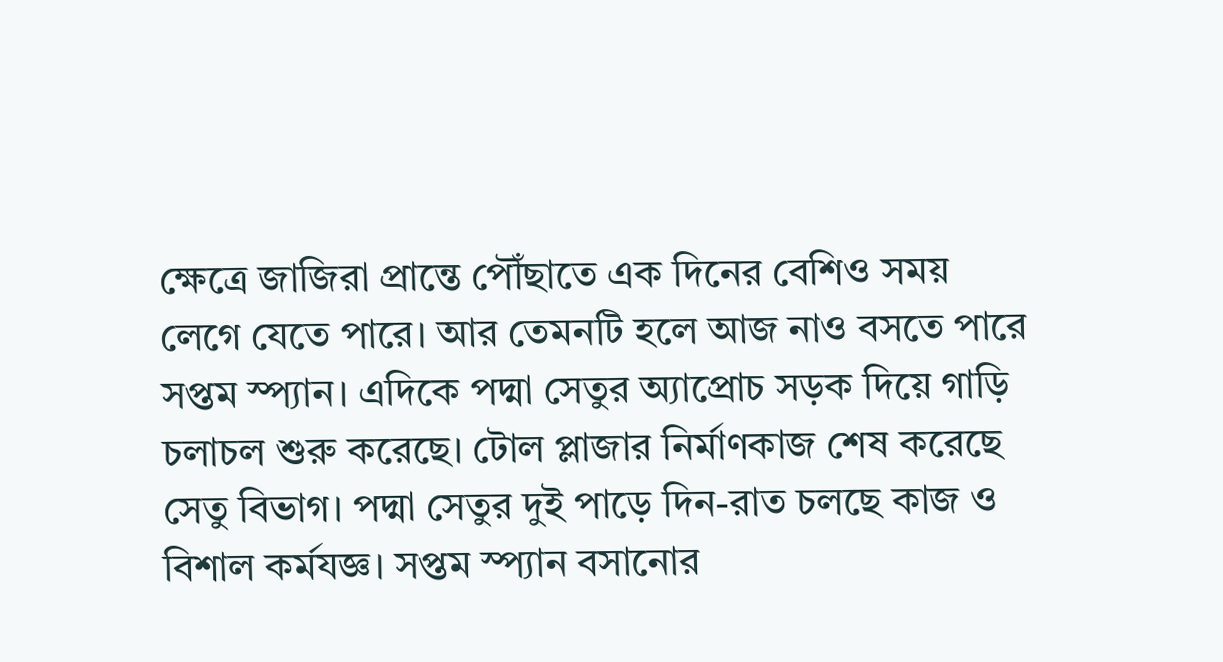ক্ষেত্রে জাজিরা প্রান্তে পৌঁছাতে এক দিনের বেশিও সময় লেগে যেতে পারে। আর তেমনটি হলে আজ নাও বসতে পারে সপ্তম স্প্যান। এদিকে পদ্মা সেতুর অ্যাপ্রোচ সড়ক দিয়ে গাড়ি চলাচল শুরু করেছে। টোল প্লাজার নির্মাণকাজ শেষ করেছে সেতু বিভাগ। পদ্মা সেতুর দুই পাড়ে দিন-রাত চলছে কাজ ও বিশাল কর্মযজ্ঞ। সপ্তম স্প্যান বসানোর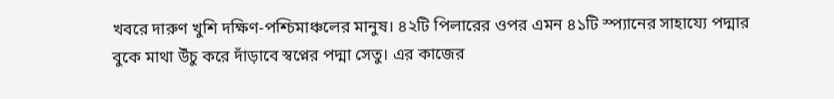খবরে দারুণ খুশি দক্ষিণ-পশ্চিমাঞ্চলের মানুষ। ৪২টি পিলারের ওপর এমন ৪১টি স্প্যানের সাহায্যে পদ্মার বুকে মাথা উঁচু করে দাঁড়াবে স্বপ্নের পদ্মা সেতু। এর কাজের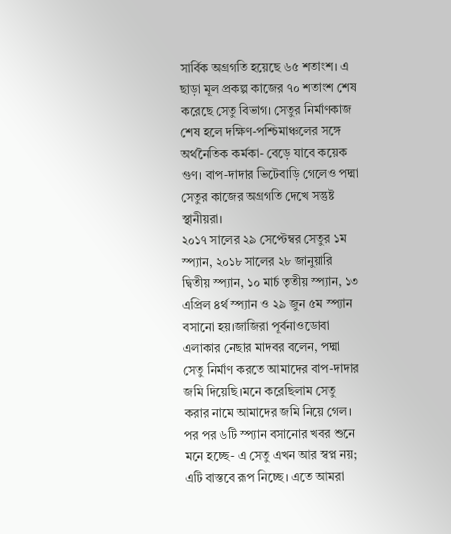সার্বিক অগ্রগতি হয়েছে ৬৫ শতাংশ। এ ছাড়া মূল প্রকল্প কাজের ৭০ শতাংশ শেষ করেছে সেতু বিভাগ। সেতুর নির্মাণকাজ শেষ হলে দক্ষিণ-পশ্চিমাঞ্চলের সঙ্গে অর্থনৈতিক কর্মকা- বেড়ে যাবে কয়েক গুণ। বাপ-দাদার ভিটেবাড়ি গেলেও পদ্মা সেতুর কাজের অগ্রগতি দেখে সন্তুষ্ট স্থানীয়রা।
২০১৭ সালের ২৯ সেপ্টেম্বর সেতুর ১ম স্প্যান, ২০১৮ সালের ২৮ জানুয়ারি দ্বিতীয় স্প্যান, ১০ মার্চ তৃতীয় স্প্যান, ১৩ এপ্রিল ৪র্থ স্প্যান ও ২৯ জুন ৫ম স্প্যান বসানো হয়।জাজিরা পূর্বনাওডোবা এলাকার নেছার মাদবর বলেন, পদ্মা সেতু নির্মাণ করতে আমাদের বাপ-দাদার জমি দিয়েছি।মনে করেছিলাম সেতু করার নামে আমাদের জমি নিয়ে গেল। পর পর ৬টি স্প্যান বসানোর খবর শুনে মনে হচ্ছে- এ সেতু এখন আর স্বপ্ন নয়; এটি বাস্তবে রূপ নিচ্ছে। এতে আমরা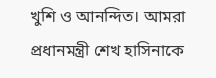খুশি ও আনন্দিত। আমরা প্রধানমন্ত্রী শেখ হাসিনাকে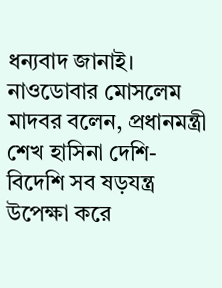ধন্যবাদ জানাই।
নাওডোবার মোসলেম মাদবর বলেন, প্রধানমন্ত্রী শেখ হাসিনা দেশি-বিদেশি সব ষড়যন্ত্র উপেক্ষা করে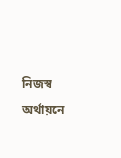নিজস্ব অর্থায়নে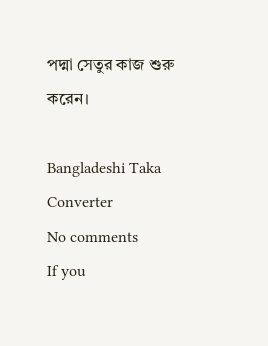পদ্মা সেতুর কাজ শুরু করেন।

Bangladeshi Taka Converter
No comments
If you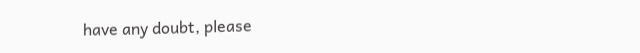have any doubt, please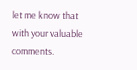let me know that with your valuable comments.